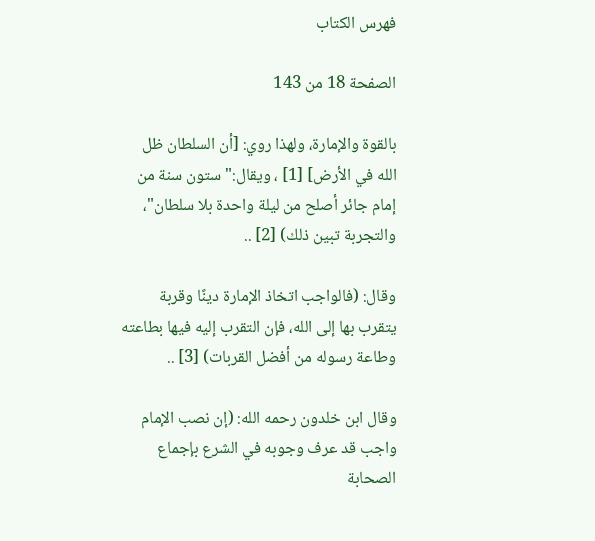فهرس الكتاب

الصفحة 18 من 143

بالقوة والإمارة، ولهذا روي: [أن السلطان ظل الله في الأرض] [1] ، ويقال:"ستون سنة من إمام جائر أصلح من ليلة واحدة بلا سلطان"، والتجربة تبين ذلك) [2] ..

وقال: (فالواجب اتخاذ الإمارة دينًا وقربة يتقرب بها إلى الله، فإن التقرب إليه فيها بطاعته وطاعة رسوله من أفضل القربات) [3] ..

وقال ابن خلدون رحمه الله: (إن نصب الإمام واجب قد عرف وجوبه في الشرع بإجماع الصحابة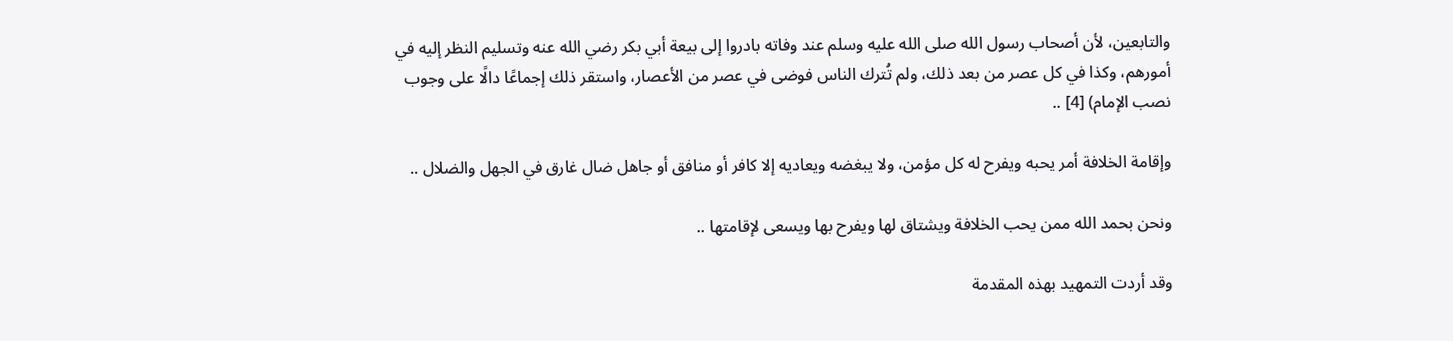والتابعين، لأن أصحاب رسول الله صلى الله عليه وسلم عند وفاته بادروا إلى بيعة أبي بكر رضي الله عنه وتسليم النظر إليه في أمورهم، وكذا في كل عصر من بعد ذلك، ولم تُترك الناس فوضى في عصر من الأعصار، واستقر ذلك إجماعًا دالًا على وجوب نصب الإمام) [4] ..

وإقامة الخلافة أمر يحبه ويفرح له كل مؤمن، ولا يبغضه ويعاديه إلا كافر أو منافق أو جاهل ضال غارق في الجهل والضلال ..

ونحن بحمد الله ممن يحب الخلافة ويشتاق لها ويفرح بها ويسعى لإقامتها ..

وقد أردت التمهيد بهذه المقدمة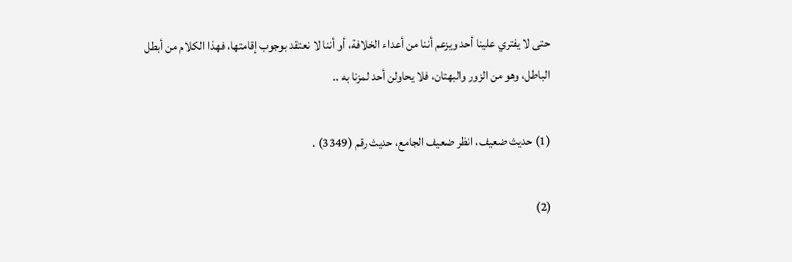حتى لا يفتري علينا أحد ويزعم أننا من أعداء الخلافة، أو أننا لا نعتقد بوجوب إقامتها، فهذا الكلام من أبطل الباطل، وهو من الزور والبهتان، فلا يحاولن أحد لمزنا به ..

(1) حديث ضعيف، انظر ضعيف الجامع، حديث رقم (3349) .

(2)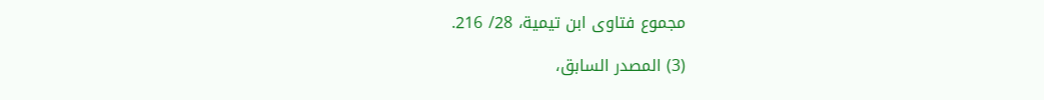مجموع فتاوى ابن تيمية، 28/ 216.

(3) المصدر السابق،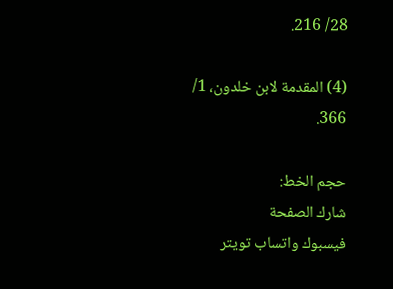28/ 216.

(4) المقدمة لابن خلدون، 1/ 366.

حجم الخط:
شارك الصفحة
فيسبوك واتساب تويتر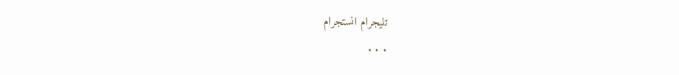تليجرام انستجرام
. . .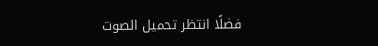فضلًا انتظر تحميل الصوت